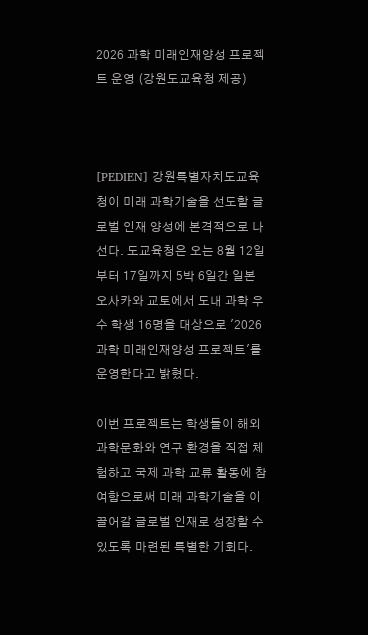2026 과학 미래인재양성 프로젝트 운영 (강원도교육청 제공)



[PEDIEN] 강원특별자치도교육청이 미래 과학기술을 선도할 글로벌 인재 양성에 본격적으로 나선다. 도교육청은 오는 8월 12일부터 17일까지 5박 6일간 일본 오사카와 교토에서 도내 과학 우수 학생 16명을 대상으로 '2026 과학 미래인재양성 프로젝트'를 운영한다고 밝혔다.

이번 프로젝트는 학생들이 해외 과학문화와 연구 환경을 직접 체험하고 국제 과학 교류 활동에 참여함으로써 미래 과학기술을 이끌어갈 글로벌 인재로 성장할 수 있도록 마련된 특별한 기회다.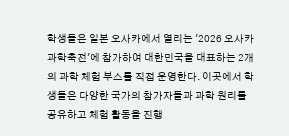학생들은 일본 오사카에서 열리는 '2026 오사카 과학축전'에 참가하여 대한민국을 대표하는 2개의 과학 체험 부스를 직접 운영한다. 이곳에서 학생들은 다양한 국가의 참가자들과 과학 원리를 공유하고 체험 활동을 진행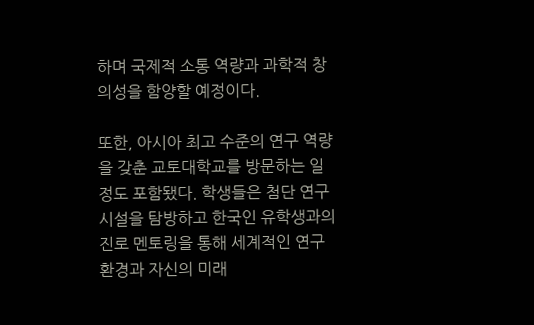하며 국제적 소통 역량과 과학적 창의성을 함양할 예정이다.

또한, 아시아 최고 수준의 연구 역량을 갖춘 교토대학교를 방문하는 일정도 포함됐다. 학생들은 첨단 연구 시설을 탐방하고 한국인 유학생과의 진로 멘토링을 통해 세계적인 연구 환경과 자신의 미래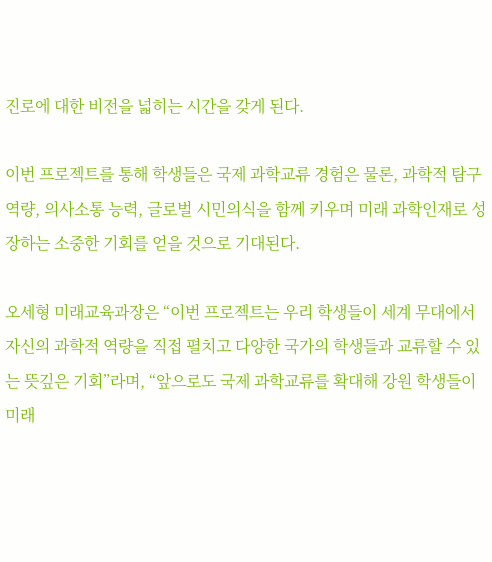진로에 대한 비전을 넓히는 시간을 갖게 된다.

이번 프로젝트를 통해 학생들은 국제 과학교류 경험은 물론, 과학적 탐구 역량, 의사소통 능력, 글로벌 시민의식을 함께 키우며 미래 과학인재로 성장하는 소중한 기회를 얻을 것으로 기대된다.

오세형 미래교육과장은 “이번 프로젝트는 우리 학생들이 세계 무대에서 자신의 과학적 역량을 직접 펼치고 다양한 국가의 학생들과 교류할 수 있는 뜻깊은 기회”라며, “앞으로도 국제 과학교류를 확대해 강원 학생들이 미래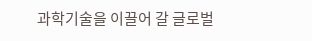과학기술을 이끌어 갈 글로벌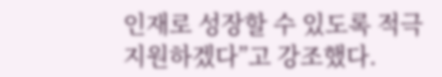인재로 성장할 수 있도록 적극 지원하겠다”고 강조했다.